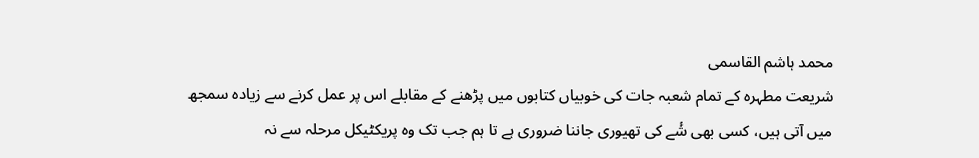محمد ہاشم القاسمی
شریعت مطہرہ کے تمام شعبہ جات کی خوبیاں کتابوں میں پڑھنے کے مقابلے اس پر عمل کرنے سے زیادہ سمجھ میں آتی ہیں، کسی بھی شٔے کی تھیوری جاننا ضروری ہے تا ہم جب تک وہ پریکٹیکل مرحلہ سے نہ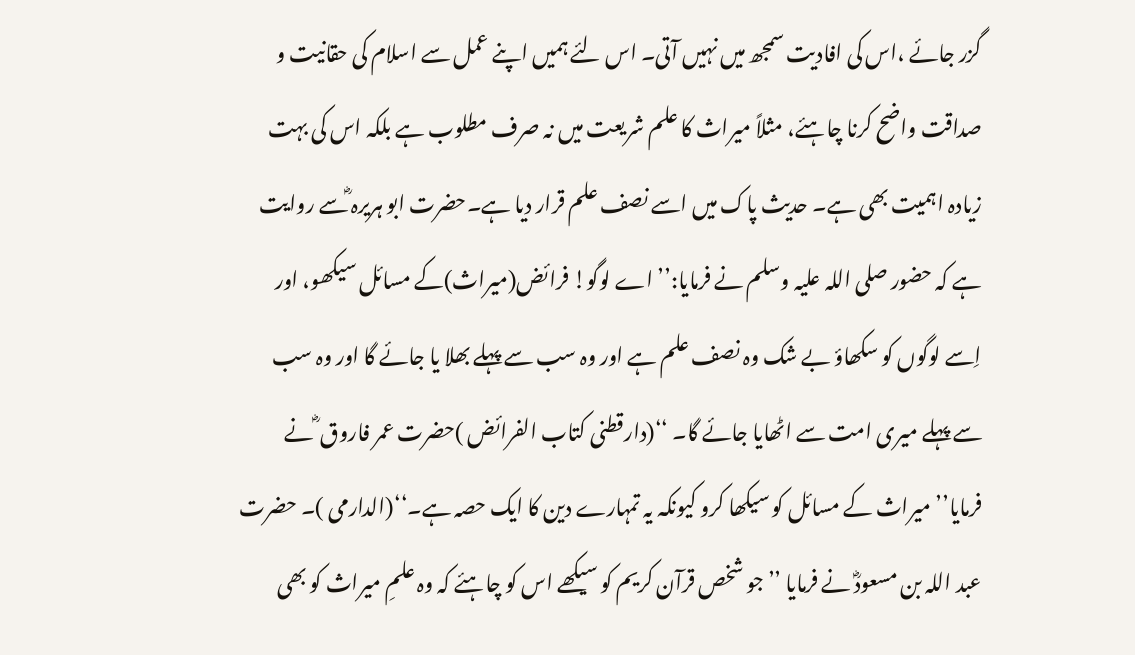گزر جائے ،اس کی افادیت سمجھ میں نہیں آتی۔ اس لئے ہمیں اپنے عمل سے اسلام کی حقانیت و صداقت واضح کرنا چاہئے، مثلاً میراث کا علم شریعت میں نہ صرف مطلوب ہے بلکہ اس کی بہت زیادہ اہمیت بھی ہے۔ حدیث پاک میں اسے نصف علم قرار دیا ہے۔حضرت ابو ہریرہ ؓسے روایت ہے کہ حضور صلی اللہ علیہ وسلم نے فرمایا:’’ اے لوگو! فرائض(میراث)کے مسائل سیکھو، اور اِسے لوگوں کو سکھاؤ بے شک وہ نصف علم ہے اور وہ سب سے پہلے بھلا یا جائے گا اور وہ سب سے پہلے میری امت سے اٹھایا جائے گا۔ ‘‘(دارقطنی کتاب الفرائض )حضرت عمر فاروق ؓ نے فرمایا’’میراث کے مسائل کو سیکھا کرو کیونکہ یہ تمہارے دین کا ایک حصہ ہے۔‘‘(الدارمی )۔ حضرت عبد اللہ بن مسعودؓ نے فرمایا ’’جو شخص قرآن کریم کو سیکھے اس کو چاہئے کہ وہ علمِ میراث کو بھی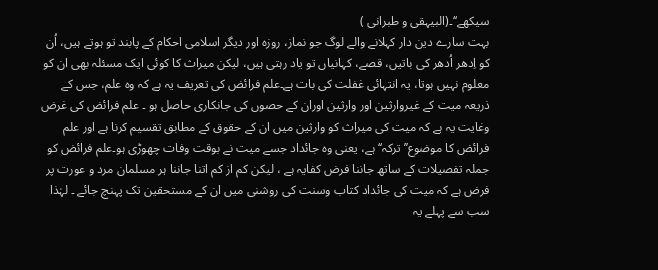سیکھے‘‘۔(البیہقی و طبرانی )
بہت سارے دین دار کہلانے والے لوگ جو نماز، روزہ اور دیگر اسلامی احکام کے پابند تو ہوتے ہیں، اُن کو اِدھر اُدھر کی باتیں، قصے، کہانیاں تو یاد رہتی ہیں، لیکن میراث کا کوئی ایک مسئلہ بھی ان کو معلوم نہیں ہوتا، یہ انتہائی غفلت کی بات ہے۔علم فرائض کی تعریف یہ ہے کہ وہ علم، جس کے ذریعہ میت کے غیروارثین اور وارثین اوران کے حصوں کی جانکاری حاصل ہو ۔ علم فرائض کی غرض وغایت یہ ہے کہ میت کی میراث کو وارثین میں ان کے حقوق کے مطابق تقسیم کرنا ہے اور علم فرائض کا موضوع’’ترکہ‘‘ ہے، یعنی وہ جائداد جسے میت نے بوقت وفات چھوڑی ہو۔علم فرائض کو جملہ تفصیلات کے ساتھ جاننا فرض کفایہ ہے ، لیکن کم از کم اتنا جاننا ہر مسلمان مرد و عورت پر فرض ہے کہ میت کی جائداد کتاب وسنت کی روشنی میں ان کے مستحقین تک پہنچ جائے ۔ لہٰذا سب سے پہلے یہ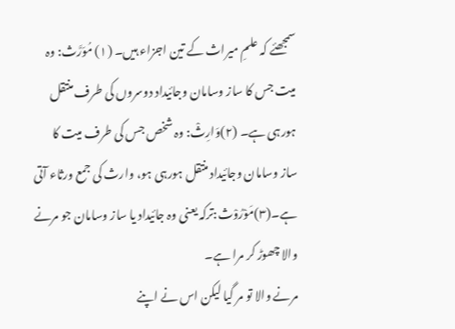سمجھئے کہ علمِ میراث کے تین اجزاء ہیں۔ (۱) مُوَرَّث: وہ میت جس کا ساز وسامان وجائیداد دوسروں کی طرف منتقل ہورہی ہے۔ (۲)وَارِثْ: وہ شخص جس کی طرف میت کا ساز وسامان وجائیداد منتقل ہورہی ہو، وارث کی جمع ورثاء آتی ہے۔(۳)مَوْرُوْث:ترکہ یعنی وہ جائیداد یا ساز وسامان جو مرنے والا چھوڑ کر مرا ہے۔
مرنے والا تو مر گیا لیکن اس نے اپنے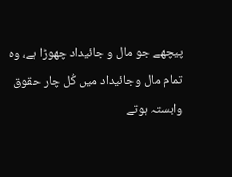پیچھے جو مال و جائیداد چھوڑا ہے، وہ تمام مال وجائیداد میں کُل چار حقوق وابستہ ہوتے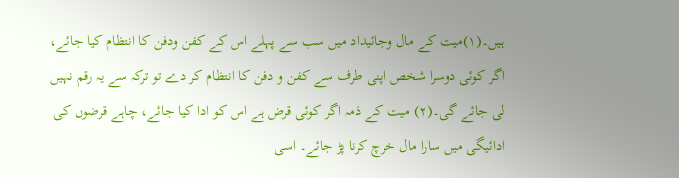ہیں۔(۱)میت کے مال وجائیداد میں سب سے پہلے اس کے کفن ودفن کا انتظام کیا جائے، اگر کوئی دوسرا شخص اپنی طرف سے کفن و دفن کا انتظام کر دے تو ترکہ سے یہ رقم نہیں لی جائے گی۔(۲) میت کے ذمہ اگر کوئی قرض ہے اس کو ادا کیا جائے، چاہے قرضوں کی ادائیگی میں سارا مال خرچ کرنا پڑ جائے۔ اسی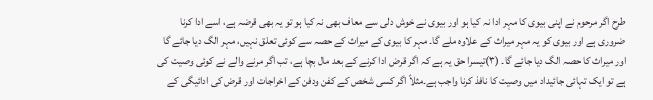طرح اگر مرحوم نے اپنی بیوی کا مہر ادا نہ کیا ہو اور بیوی نے خوش دلی سے معاف بھی نہ کیا ہو تو یہ بھی قرضہ ہے، اسے ادا کرنا ضروری ہے اور بیوی کو یہ مہر میراث کے علاوہ ملے گا۔ مہر کا بیوی کے میراث کے حصہ سے کوئی تعلق نہیں، مہر الگ دیا جائے گا اور میراث کا حصہ الگ دیا جائے گا۔ (۳)تیسرا حق یہ ہے کہ اگر قرض ادا کرنے کے بعد مال بچا ہے، تب اگر مرنے والے نے کوئی وصیت کی ہے تو ایک تہائی جائیداد میں وصیت کا نافذ کرنا واجب ہے۔مثلاً اگر کسی شخص کے کفن ودفن کے اخراجات اور قرض کی ادائیگی کے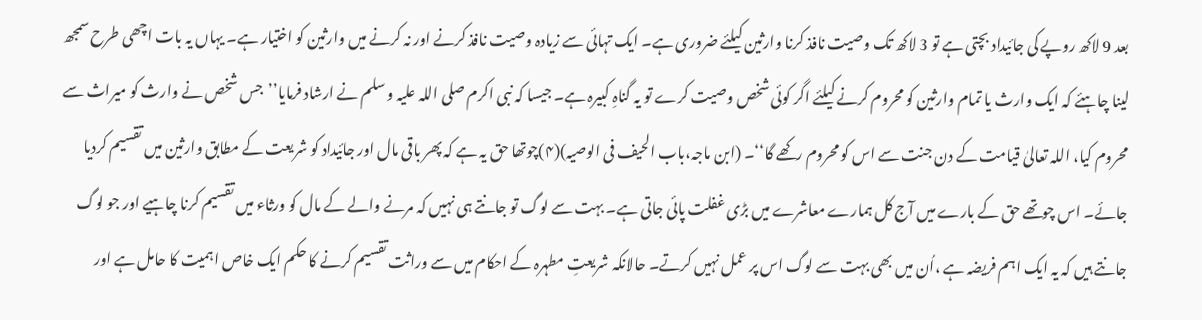بعد 9 لاکھ روپے کی جائیداد بچتی ہے تو 3 لاکھ تک وصیت نافذ کرنا وارثین کیلئے ضروری ہے۔ ایک تہائی سے زیادہ وصیت نافذ کرنے اور نہ کرنے میں وارثین کو اختیار ہے۔ یہاں یہ بات اچھی طرح سمجھ لینا چاہئے کہ ایک وارث یا تمام وارثین کو محروم کرنے کیلئے اگر کوئی شخص وصیت کرے تو یہ گناہِ کبیرہ ہے۔ جیسا کہ نبی اکرم صلی اللہ علیہ و سلم نے ارشاد فرمایا’’جس شخص نے وارث کو میراث سے محروم کیا، اللہ تعالیٰ قیامت کے دن جنت سے اس کو محروم رکھے گا‘‘۔ (ابن ماجہ،باب الحیف فی الوصیہ)(۴)چوتھا حق یہ ہے کہ پھر باقی مال اور جائیداد کو شریعت کے مطابق وارثین میں تقسیم کردیا جائے۔ اس چوتھے حق کے بارے میں آج کل ہمارے معاشرے میں بڑی غفلت پائی جاتی ہے۔ بہت سے لوگ تو جانتے ہی نہیں کہ مرنے والے کے مال کو ورثاء میں تقسیم کرنا چاہیے اور جو لوگ جانتے ہیں کہ یہ ایک اہم فریضہ ہے ،اُن میں بھی بہت سے لوگ اس پر عمل نہیں کرتے۔ حالانکہ شریعتِ مطہرہ کے احکام میں سے وراثت تقسیم کرنے کا حکم ایک خاص اہمیت کا حامل ہے اور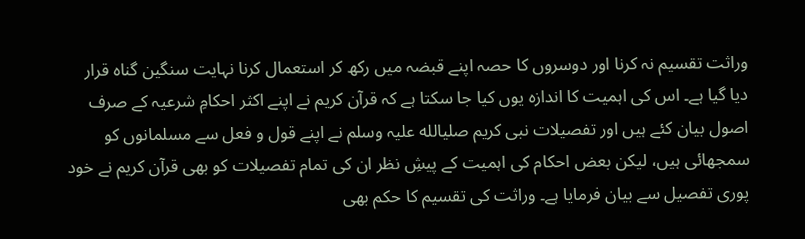وراثت تقسیم نہ کرنا اور دوسروں کا حصہ اپنے قبضہ میں رکھ کر استعمال کرنا نہایت سنگین گناہ قرار دیا گیا ہے۔ اس کی اہمیت کا اندازہ یوں کیا جا سکتا ہے کہ قرآن کریم نے اپنے اکثر احکامِ شرعیہ کے صرف اصول بیان کئے ہیں اور تفصیلات نبی کریم صلیالله علیہ وسلم نے اپنے قول و فعل سے مسلمانوں کو سمجھائی ہیں، لیکن بعض احکام کی اہمیت کے پیشِ نظر ان کی تمام تفصیلات کو بھی قرآن کریم نے خود پوری تفصیل سے بیان فرمایا ہے۔ وراثت کی تقسیم کا حکم بھی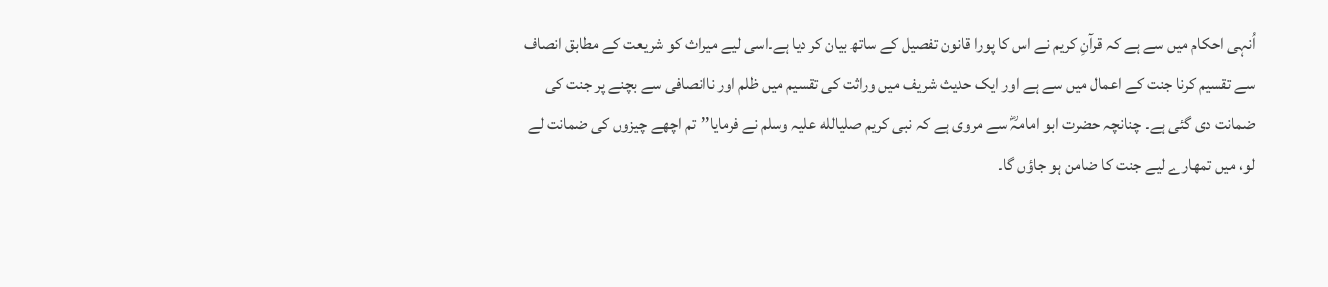اُنہی احکام میں سے ہے کہ قرآنِ کریم نے اس کا پورا قانون تفصیل کے ساتھ بیان کر دیا ہے۔اسی لیے میراث کو شریعت کے مطابق انصاف سے تقسیم کرنا جنت کے اعمال میں سے ہے اور ایک حدیث شریف میں وراثت کی تقسیم میں ظلم اور ناانصافی سے بچنے پر جنت کی ضمانت دی گئی ہے۔ چنانچہ حضرت ابو امامہؓ سے مروی ہے کہ نبی کریم صلیالله علیہ وسلم نے فرمایا’’تم اچھے چیزوں کی ضمانت لے لو، میں تمھارے لیے جنت کا ضامن ہو جاؤں گا۔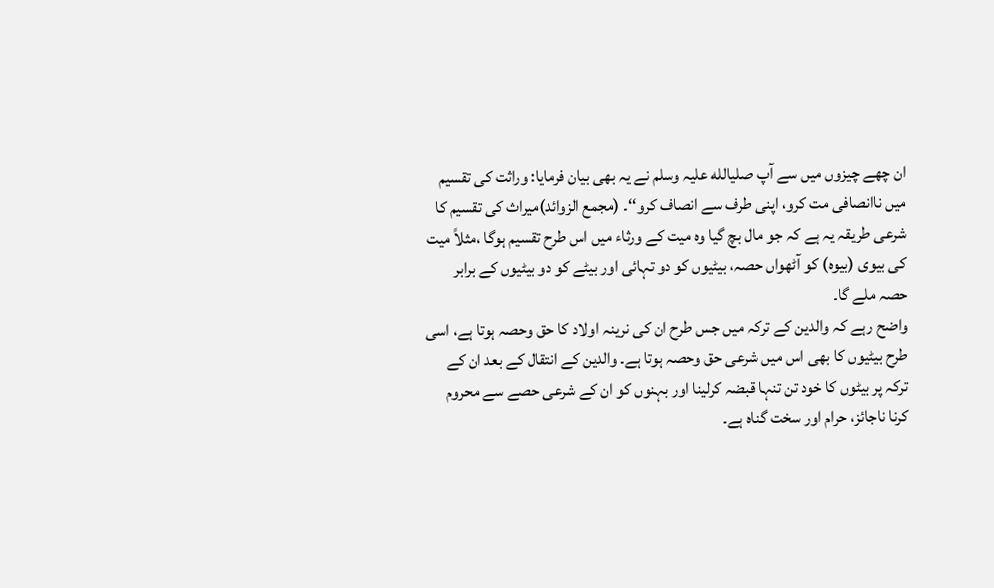ان چھے چیزوں میں سے آپ صلیالله علیہ وسلم نے یہ بھی بیان فرمایا: وراثت کی تقسیم میں ناانصافی مت کرو، اپنی طرف سے انصاف کرو‘‘۔ (مجمع الزوائد)میراث کی تقسیم کا شرعی طریقہ یہ ہے کہ جو مال بچ گیا وہ میت کے ورثاء میں اس طرح تقسیم ہوگا ،مثلاً میت کی بیوی (بیوہ) کو آٹھواں حصہ، بیٹیوں کو دو تہائی اور بیٹے کو دو بیٹیوں کے برابر حصہ ملے گا۔
واضح رہے کہ والدین کے ترکہ میں جس طرح ان کی نرینہ اولاد کا حق وحصہ ہوتا ہے، اسی طرح بیٹیوں کا بھی اس میں شرعی حق وحصہ ہوتا ہے۔ والدین کے انتقال کے بعد ان کے ترکہ پر بیٹوں کا خود تن تنہا قبضہ کرلینا اور بہنوں کو ان کے شرعی حصے سے محروم کرنا ناجائز، حرام اور سخت گناہ ہے۔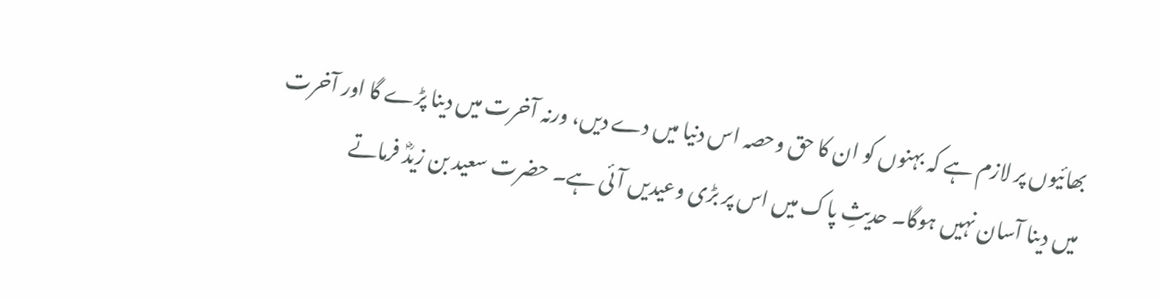بھائیوں پر لازم ہے کہ بہنوں کو ان کا حق وحصہ اس دنیا میں دے دیں، ورنہ آخرت میں دینا پڑے گا اور آخرت میں دینا آسان نہیں ہوگا۔ حدیثِ پاک میں اس پر بڑی وعیدیں آئی ہے۔ حضرت سعید بن زیدؓ فرماتے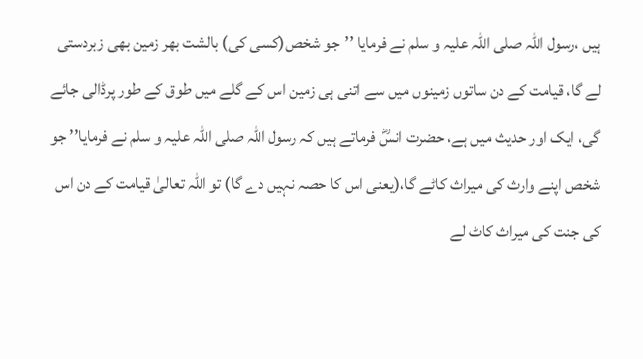ہیں ،رسول اللہ صلی اللہ علیہ و سلم نے فرمایا ’’جو شخص(کسی کی) بالشت بھر زمین بھی زبردستی لے گا، قیامت کے دن ساتوں زمینوں میں سے اتنی ہی زمین اس کے گلے میں طوق کے طور پرڈالی جائے گی، ایک اور حدیث میں ہے، حضرت انسؓ فرماتے ہیں کہ رسول اللہ صلی اللہ علیہ و سلم نے فرمایا’’ جو شخص اپنے وارث کی میراث کاٹے گا،(یعنی اس کا حصہ نہیں دے گا) تو اللہ تعالیٰ قیامت کے دن اس کی جنت کی میراث کاٹ لے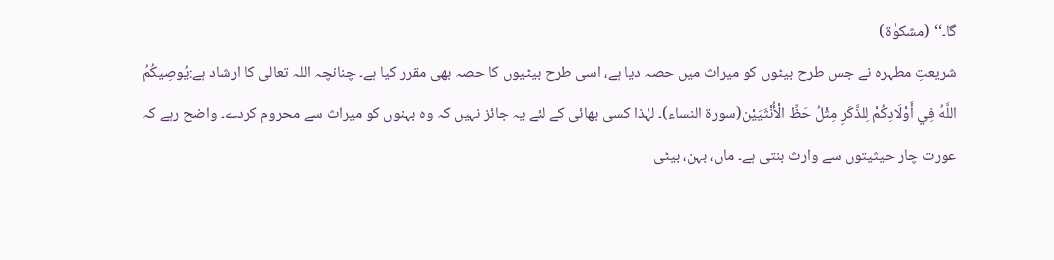گا۔‘‘ (مشکوٰۃ)
شریعتِ مطہرہ نے جس طرح بیٹوں کو میراث میں حصہ دیا ہے، اسی طرح بیٹیوں کا حصہ بھی مقرر کیا ہے۔ چنانچہ اللہ تعالی کا ارشاد ہے:يُوصِيكُمُ اللَّهُ فِي أَوْلَادِكُمْ لِلذَّكَرِ مِثْلُ حَظِّ الْأُنْثَيَيْن(سورۃ النساء)۔ لہٰذا کسی بھائی کے لئے یہ جائز نہیں کہ وہ بہنوں کو میراث سے محروم کردے۔ واضح رہے کہ عورت چار حیثیتوں سے وارث بنتی ہے۔ ماں، بہن، بیٹی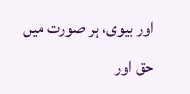اور بیوی، ہر صورت میں حق اور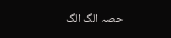حصہ الگ الگ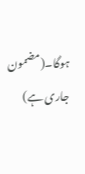ہوگا۔(مضمون جاری ہے)